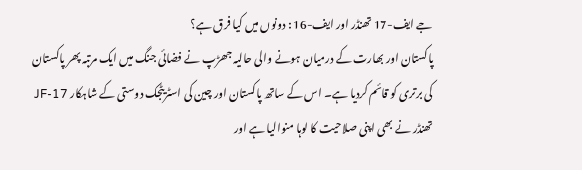جے ایف-17 تھنڈر اور ایف-16 : دونوں میں کیا فرق ہے؟
پاکستان اور بھارت کے درمیان ہونے والی حالیہ جھڑپ نے فضائی جنگ میں ایک مرتبہ پھر پاکستان کی برتری کو قائم کردیا ہے۔ اس کے ساتھ پاکستان اور چین کی اسٹریٹجک دوستی کے شاہکار JF-17 تھنڈر نے بھی اپنی صلاحیت کا لوہا منوالیا ہے اور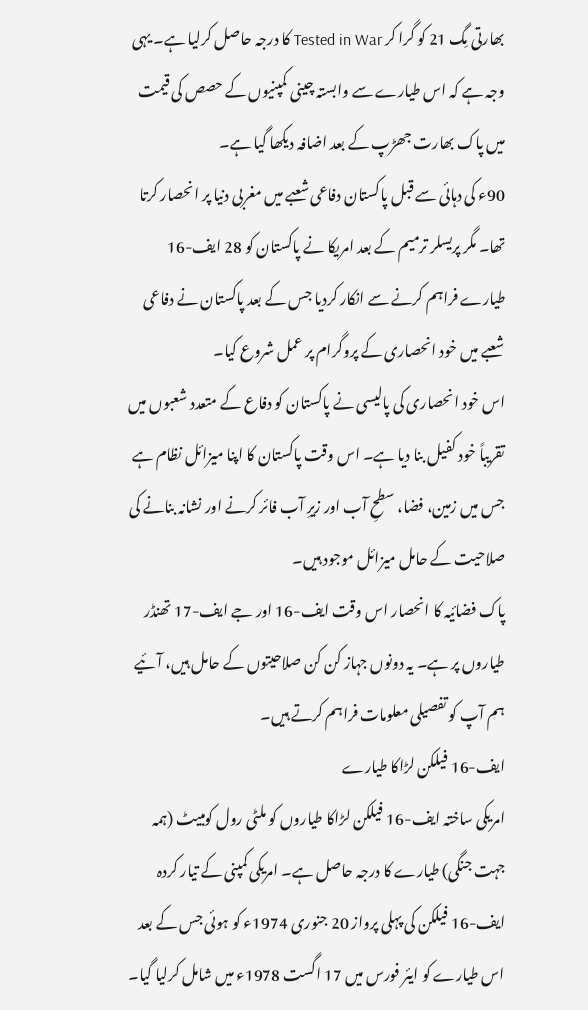بھارتی مِگ 21 کو گرا کر Tested in War کا درجہ حاصل کرلیا ہے۔ یہی وجہ ہے کہ اس طیارے سے وابستہ چینی کمپنیوں کے حصص کی قیمت میں پاک بھارت جھڑپ کے بعد اضافہ دیکھا گیا ہے۔
90ء کی دہائی سے قبل پاکستان دفاعی شعبے میں مغربی دنیا پر انحصار کرتا تھا۔ مگر پریسلر ترمیم کے بعد امریکا نے پاکستان کو 28 ایف-16 طیارے فراہم کرنے سے انکار کردیا جس کے بعد پاکستان نے دفاعی شعبے میں خود انحصاری کے پروگرام پر عمل شروع کیا۔
اس خود انحصاری کی پالیسی نے پاکستان کو دفاع کے متعدد شعبوں میں تقریباً خود کفیل بنا دیا ہے۔ اس وقت پاکستان کا اپنا میزائل نظام ہے جس میں زمین، فضا، سطحِ آب اور زیرِ آب فائر کرنے اور نشانہ بنانے کی صلاحیت کے حامل میزائل موجود ہیں۔
پاک فضائیہ کا انحصار اس وقت ایف-16 اور جے ایف-17 تھنڈر طیاروں پر ہے۔ یہ دونوں جہاز کن کن صلاحیتوں کے حامل ہیں، آئیے ہم آپ کو تفصیلی معلومات فراہم کرتے ہیں۔
ایف-16 فیلکن لڑاکا طیارے
امریکی ساختہ ایف-16 فیلکن لڑاکا طیاروں کو ملٹی رول کومبیٹ (ہمہ جہت جنگی) طیارے کا درجہ حاصل ہے۔ امریکی کمپنی کے تیار کردہ ایف-16 فیلکن کی پہلی پرواز 20 جنوری 1974ء کو ہوئی جس کے بعد اس طیارے کو ایئر فورس میں 17 اگست 1978ء میں شامل کرلیا گیا۔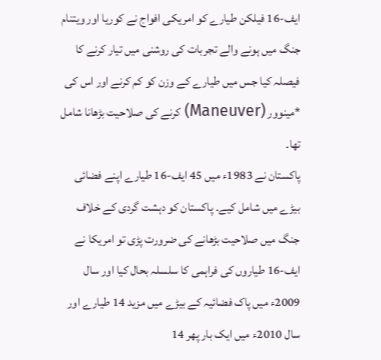ایف-16 فیلکن طیارے کو امریکی افواج نے کوریا اور ویتنام جنگ میں ہونے والے تجربات کی روشنی میں تیار کرنے کا فیصلہ کیا جس میں طیارے کے وزن کو کم کرنے اور اس کی *مینوور (Maneuver) کرنے کی صلاحیت بڑھانا شامل تھا۔
پاکستان نے 1983ء میں 45 ایف-16 طیارے اپنے فضائی بیڑے میں شامل کیے۔ پاکستان کو دہشت گردی کے خلاف جنگ میں صلاحیت بڑھانے کی ضرورت پڑی تو امریکا نے ایف-16 طیاروں کی فراہمی کا سلسلہ بحال کیا اور سال 2009ء میں پاک فضائیہ کے بیڑے میں مزید 14 طیارے اور سال 2010ء میں ایک بار پھر 14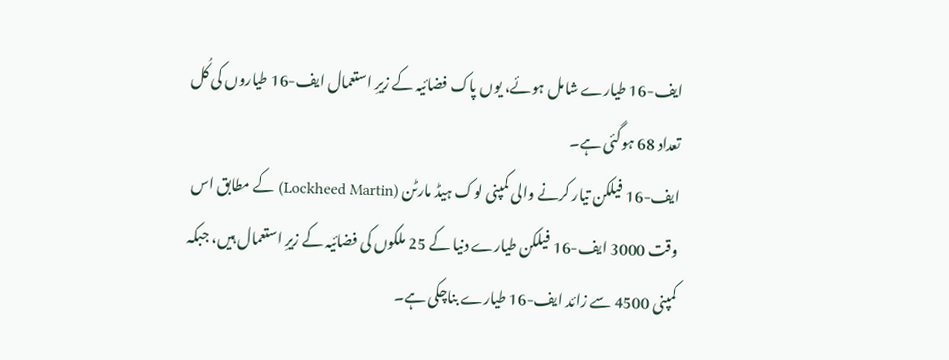ایف-16 طیارے شامل ہوئے، یوں پاک فضائیہ کے زیرِ استعمال ایف-16 طیاروں کی کُل تعداد 68 ہوگئی ہے۔
ایف-16 فیلکن تیار کرنے والی کمپنی لوک ہیڈ مارٹن (Lockheed Martin) کے مطابق اس وقت 3000 ایف-16 فیلکن طیارے دنیا کے 25 ملکوں کی فضائیہ کے زیرِ استعمال ہیں، جبکہ کمپنی 4500 سے زائد ایف-16 طیارے بناچکی ہے۔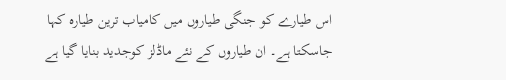اس طیارے کو جنگی طیاروں میں کامیاب ترین طیارہ کہا جاسکتا ہے۔ ان طیاروں کے نئے ماڈلز کوجدید بنایا گیا ہے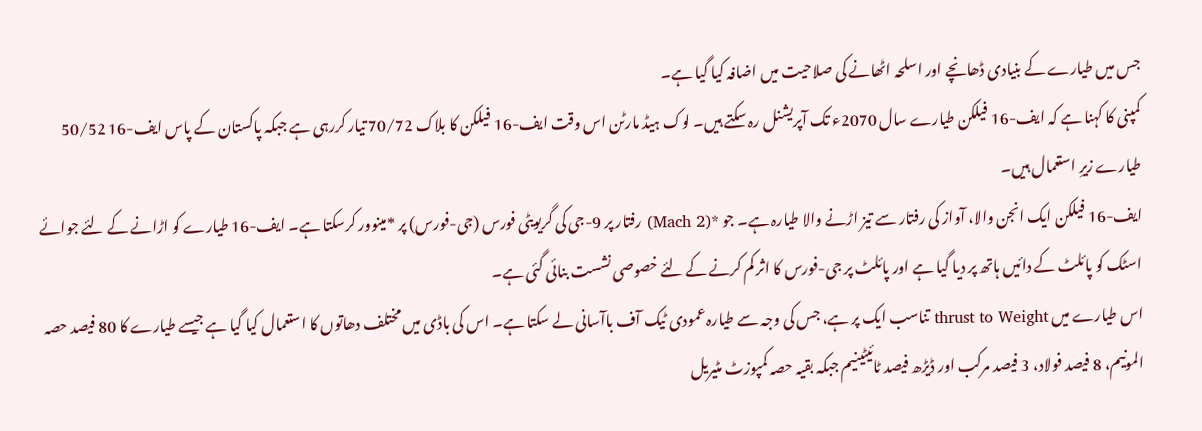جس میں طیارے کے بنیادی ڈھانچے اور اسلحہ اٹھانے کی صلاحیت میں اضافہ کیا گیا ہے۔
کمپنی کا کہنا ہے کہ ایف-16 فیلکن طیارے سال 2070ء تک آپریشنل رہ سکتے ہیں۔ لوک ہیڈ مارٹن اس وقت ایف-16 فیلکن کا بلاک 70/72 تیار کررہی ہے جبکہ پاکستان کے پاس ایف-16 50/52 طیارے زیرِ استعمال ہیں۔
ایف-16 فیلکن ایک انجن والا، آواز کی رفتار سے تیز اڑنے والا طیارہ ہے۔ جو *(Mach 2) رفتار پر 9-جی کی گریویٹی فورس (جی-فورس) پر *مینوور کرسکتا ہے۔ ایف-16 طیارے کو اڑانے کے لئے جوائے اسٹک کو پائلٹ کے دائیں ہاتھ پر دیا گیا ہے اور پائلٹ پر جی-فورس کا اثر کم کرنے کے لئے خصوصی نشست بنائی گئی ہے۔
اس طیارے میں thrust to Weight تناسب ایک پر ہے، جس کی وجہ سے طیارہ عمودی ٹیک آف باآسانی لے سکتا ہے۔ اس کی باڈی میں مختلف دھاتوں کا استعمال کیا گیا ہے جیسے طیارے کا 80 فیصد حصہ المونیم، 8 فیصد فولاد، 3 فیصد مرکب اور ڈیڑھ فیصد ٹائیٹینیم جبکہ بقیہ حصہ کمپوزٹ مٹیریل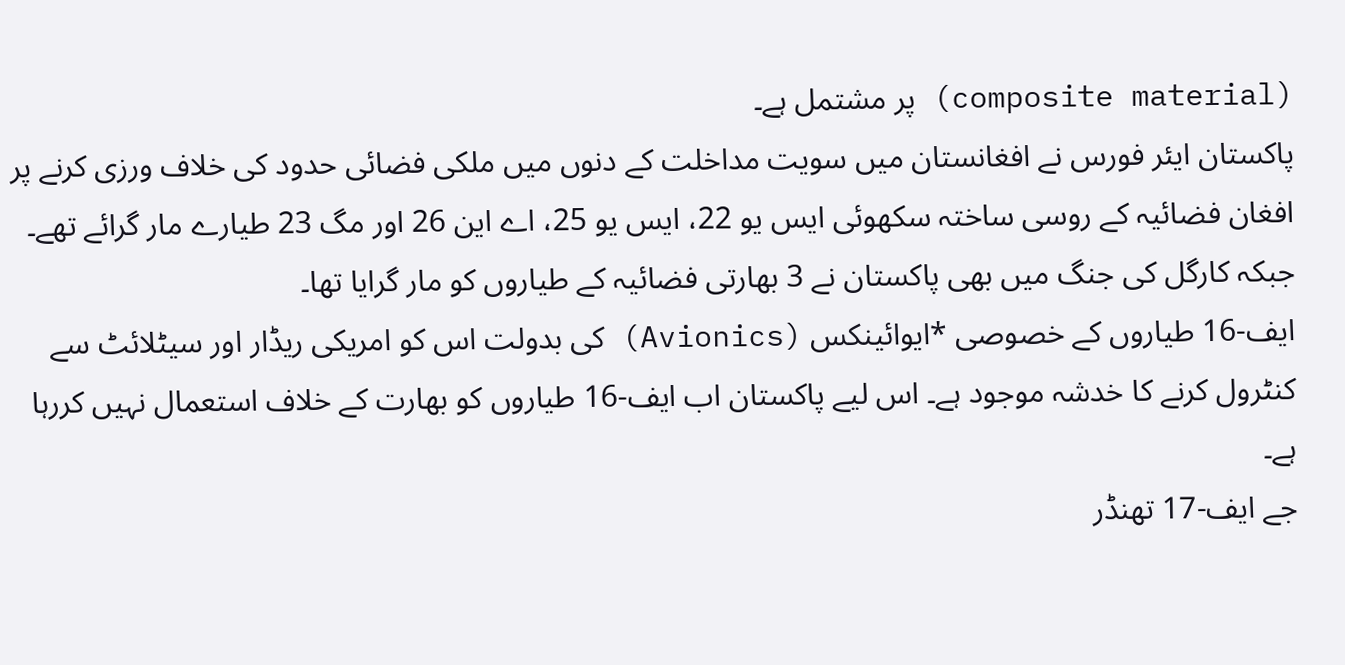(composite material) پر مشتمل ہے۔
پاکستان ایئر فورس نے افغانستان میں سویت مداخلت کے دنوں میں ملکی فضائی حدود کی خلاف ورزی کرنے پر افغان فضائیہ کے روسی ساختہ سکھوئی ایس یو 22، ایس یو 25، اے این 26 اور مگ 23 طیارے مار گرائے تھے۔ جبکہ کارگل کی جنگ میں بھی پاکستان نے 3 بھارتی فضائیہ کے طیاروں کو مار گرایا تھا۔
ایف-16 طیاروں کے خصوصی *ایوائینکس (Avionics) کی بدولت اس کو امریکی ریڈار اور سیٹلائٹ سے کنٹرول کرنے کا خدشہ موجود ہے۔ اس لیے پاکستان اب ایف-16 طیاروں کو بھارت کے خلاف استعمال نہیں کررہا ہے۔
جے ایف-17 تھنڈر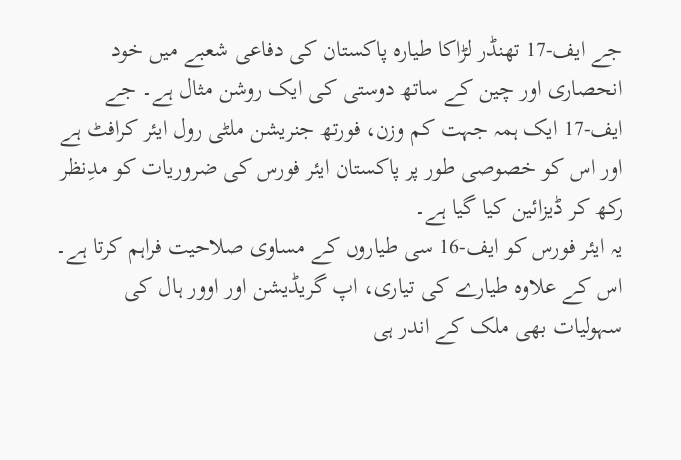جے ایف-17 تھنڈر لڑاکا طیارہ پاکستان کی دفاعی شعبے میں خود انحصاری اور چین کے ساتھ دوستی کی ایک روشن مثال ہے۔ جے ایف-17 ایک ہمہ جہت کم وزن، فورتھ جنریشن ملٹی رول ایئر کرافٹ ہے اور اس کو خصوصی طور پر پاکستان ایئر فورس کی ضروریات کو مدِنظر رکھ کر ڈیزائین کیا گیا ہے۔
یہ ایئر فورس کو ایف-16 سی طیاروں کے مساوی صلاحیت فراہم کرتا ہے۔ اس کے علاوہ طیارے کی تیاری، اپ گریڈیشن اور اوور ہال کی سہولیات بھی ملک کے اندر ہی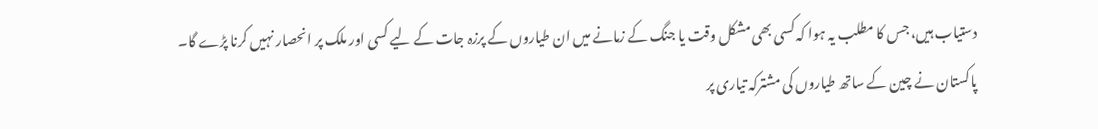دستیاب ہیں، جس کا مطلب یہ ہوا کہ کسی بھی مشکل وقت یا جنگ کے زمانے میں ان طیاروں کے پرزہ جات کے لیے کسی اور ملک پر انحصار نہیں کرنا پڑے گا۔
پاکستان نے چین کے ساتھ طیاروں کی مشترکہ تیاری پر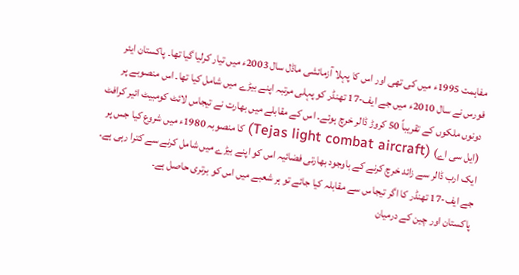مفاہمت 1995ء میں کی تھی اور اس کا پہلا آزمائشی ماڈل سال 2003ء میں تیار کرلیا گیا تھا۔ پاکستان ایئر فورس نے سال 2010ء میں جے ایف-17 تھنڈر کو پہلی مرتبہ اپنے بیڑے میں شامل کیا تھا۔ اس منصوبے پر دونوں ملکوں کے تقریباً 50 کروڑ ڈالر خرچ ہوئے۔ اس کے مقابلے میں بھارت نے تیجاس لائٹ کومبیٹ ائیر کرافٹ (ایل سی اے) (Tejas light combat aircraft) کا منصوبہ 1980ء میں شروع کیا جس پر ایک ارب ڈالر سے زائد خرچ کرنے کے باوجود بھارتی فضائیہ اس کو اپنے بیڑے میں شامل کرنے سے کترا رہی ہے۔
جے ایف-17 تھنڈر کا اگر تیجاس سے مقابلہ کیا جائے تو ہر شعبے میں اس کو برتری حاصل ہے۔
پاکستان اور چین کے درمیان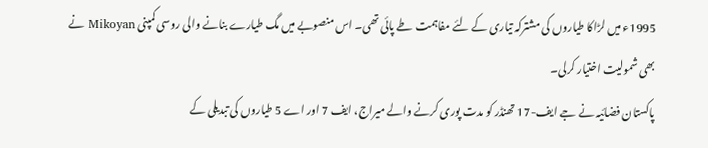1995ء میں لڑاکا طیاروں کی مشترکہ تیاری کے لئے مفاہمت طے پائی تھی۔ اس منصوبے میں مگ طیارے بنانے والی روسی کمپنی Mikoyan نے بھی شمولیت اختیار کرلی۔
پاکستان فضائیہ نے جے ایف-17 تھنڈر کو مدت پوری کرنے والے میراج، ایف 7 اور اے 5 طیاروں کی تبدیلی کے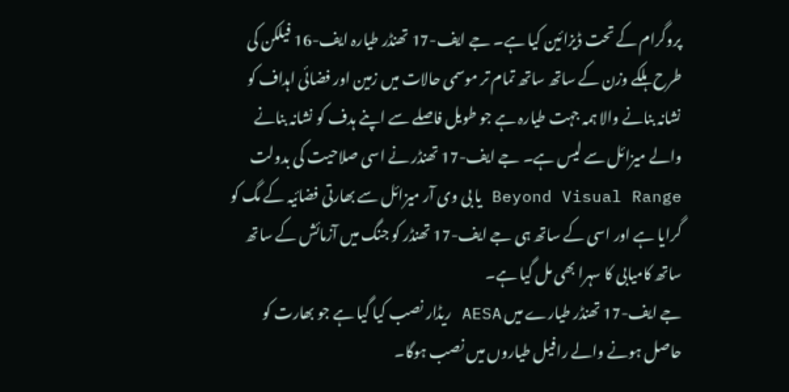پروگرام کے تحت ڈیزائین کیا ہے۔ جے ایف-17 تھنڈر طیارہ ایف-16 فیلکن کی طرح ہلکے وزن کے ساتھ ساتھ تمام تر موسمی حالات میں زمین اور فضائی اہداف کو نشانہ بنانے والا ہمہ جہت طیارہ ہے جو طویل فاصلے سے اپنے ہدف کو نشانہ بنانے والے میزائل سے لیس ہے۔ جے ایف-17 تھنڈر نے اسی صلاحیت کی بدولت Beyond Visual Range یا بی وی آر میزائل سے بھارتی فضائیہ کے مگ کو گرایا ہے اور اسی کے ساتھ ہی جے ایف-17 تھنڈر کو جنگ میں آزمائش کے ساتھ ساتھ کامیابی کا سہرا بھی مل گیا ہے۔
جے ایف-17 تھنڈر طیارے میں AESA ریڈار نصب کیا گیا ہے جو بھارت کو حاصل ہونے والے رافیل طیاروں میں نصب ہوگا۔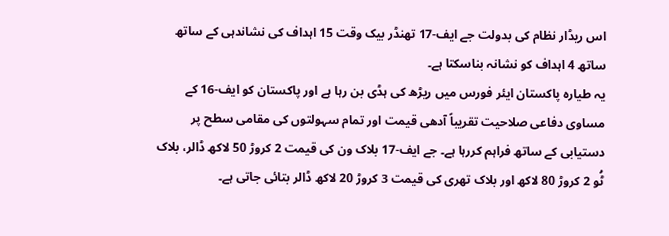اس ریڈار نظام کی بدولت جے ایف-17 تھنڈر بیک وقت 15 اہداف کی نشاندہی کے ساتھ ساتھ 4 اہداف کو نشانہ بناسکتا ہے۔
یہ طیارہ پاکستان ایئر فورس میں ریڑھ کی ہڈی بن رہا ہے اور پاکستان کو ایف-16 کے مساوی دفاعی صلاحیت تقریباً آدھی قیمت اور تمام سہولتوں کی مقامی سطح پر دستیابی کے ساتھ فراہم کررہا ہے۔ جے ایف-17 بلاک ون کی قیمت 2 کروڑ 50 لاکھ ڈالر، بلاک ٹُو 2 کروڑ 80 لاکھ اور بلاک تھری کی قیمت 3 کروڑ 20 لاکھ ڈالر بتائی جاتی ہے۔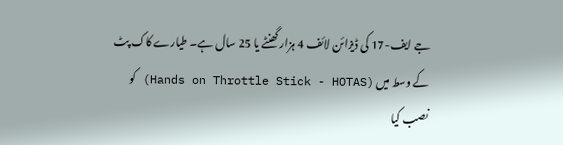جے ایف-17 کی ڈیزائن لائف 4 ہزار گھنٹے یا 25 سال ہے۔ طیارے کاک پٹ کے وسط میں (Hands on Throttle Stick - HOTAS) کو نصب کیا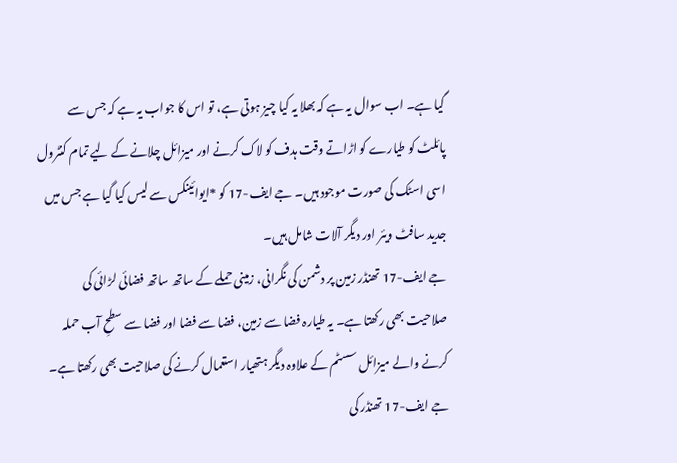گیا ہے۔ اب سوال یہ ہے کہ بھلا یہ کیا چیز ہوتی ہے، تو اس کا جواب یہ ہے کہ جس سے پائلٹ کو طیارے کو اڑاتے وقت ہدف کو لاک کرنے اور میزائل چلانے کے لیے تمام کنٹرول اسی اسٹک کی صورت موجود ہیں۔ جے ایف-17 کو *ایوائینکس سے لیس کیا گیا ہے جس میں جدید سافٹ ویئر اور دیگر آلات شامل ہیں۔
جے ایف-17 تھنڈر زمین پر دشمن کی نگرانی، زمینی حملے کے ساتھ ساتھ فضائی لڑائی کی صلاحیت بھی رکھتا ہے۔ یہ طیارہ فضا سے زمین، فضا سے فضا اور فضا سے سطحِ آب حملہ کرنے والے میزائل سسٹم کے علاوہ دیگر ہتھیار استعمال کرنے کی صلاحیت بھی رکھتا ہے۔ جے ایف-17 تھنڈر کی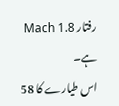رفتار Mach 1.8 ہے۔
اس طیارے کا 58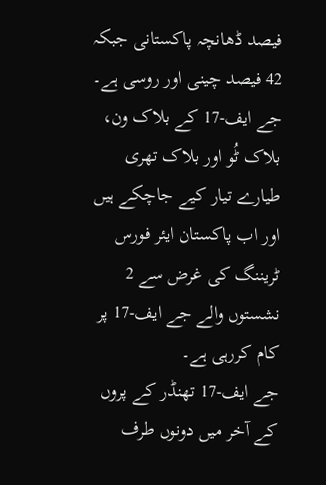فیصد ڈھانچہ پاکستانی جبکہ 42 فیصد چینی اور روسی ہے۔ جے ایف-17 کے بلاک ون، بلاک ٹُو اور بلاک تھری طیارے تیار کیے جاچکے ہیں اور اب پاکستان ایئر فورس ٹریننگ کی غرض سے 2 نشستوں والے جے ایف-17 پر کام کررہی ہے۔
جے ایف-17 تھنڈر کے پروں کے آخر میں دونوں طرف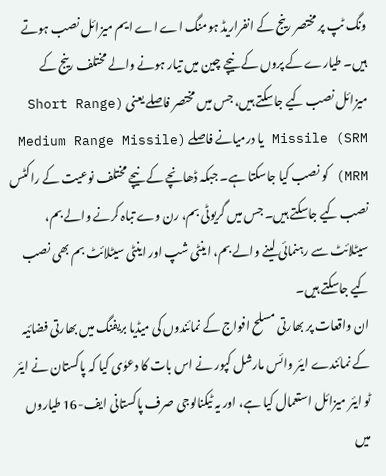ونگ ٹپ پر مختصر رینج کے انفراریڈ ہومنگ اے اے ایم میزائل نصب ہوتے ہیں۔ طیارے کے پروں کے نیچے چین میں تیار ہونے والے مختلف رینج کے میزائل نصب کیے جاسکتے ہیں، جس میں مختصر فاصلے یعنی (Short Range Missile (SRM یا درمیانے فاصلے (Medium Range Missile (MRM کو نصب کیا جاسکتا ہے۔ جبکہ ڈھانچے کے نیچے مختلف نوعیت کے راکٹس نصب کیے جاسکتے ہیں۔ جس میں گریوٹی بم، رن وے تباہ کرنے والے بم، سیٹلائٹ سے رہنمائی لینے والے بم، اینٹی شپ اور اینٹی سیٹلائٹ بم بھی نصب کیے جاسکتے ہیں۔
ان واقعات پر بھارتی مسلح افواج کے نمائندوں کی میڈیا بریفنگ میں بھارتی فضائیہ کے نمائندے ایئر وائس مارشل کپور نے اس بات کا دعوٰی کیا کہ پاکستان نے ایئر ٹو ایئر میزائل استعمال کیا ہے، اور یہ ٹیکنالوجی صرف پاکستانی ایف-16 طیاروں میں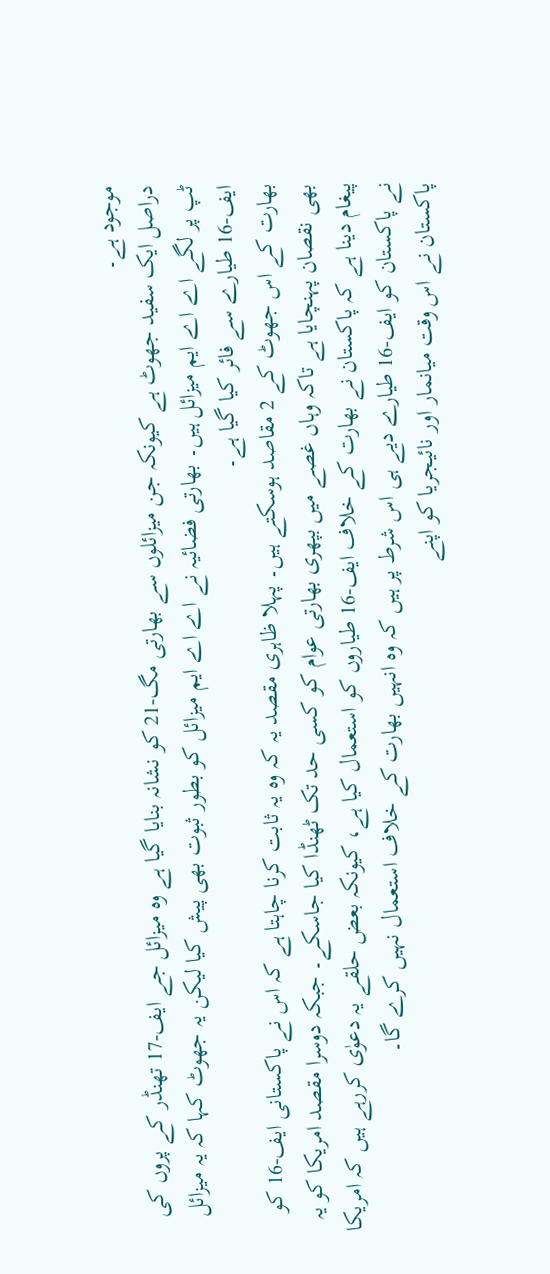موجود ہے۔
دراصل ایک سفید جھوٹ ہے کیونکہ جن میزائلوں سے بھارتی مگ-21 کو نشانہ بنایا گیا ہے وہ میزائل جے ایف-17 تھنڈر کے پروں کی ٹپ پر لگے اے اے ایم میزائل ہیں۔ بھارتی فضائیہ نے اے اے ایم میزائل کو بطور ثبوت بھی پیش کیا لیکن یہ جھوٹ کہا کہ یہ میزائل ایف-16 طیارے سے فائر کیا گیا ہے۔
بھارت کے اس جھوٹ کے 2 مقاصد ہوسکتے ہیں۔ پہلا ظاہری مقصد یہ کہ وہ یہ ثابت کرنا چاہتا ہے کہ اس نے پاکستانی ایف-16 کو بھی نقصان پہنچایا ہے تاکہ وہاں غصے میں بپھری بھارتی عوام کو کسی حد تک ٹھنڈا کیا جاسکے۔ جبکہ دوسرا مقصد امریکا کو یہ پیغام دینا ہے کہ پاکستان نے بھارت کے خلاف ایف-16 طیاروں کو استعمال کیا ہے، کیونکہ بعض حلقے یہ دعوٰی کررہے ہیں کہ امریکا نے پاکستان کو ایف-16 طیارے دیے ہی اس شرط پر ہیں کہ وہ انہیں بھارت کے خلاف استعمال نہیں کرے گا۔
پاکستان نے اس وقت میانمار اور نائیجریا کو اپنے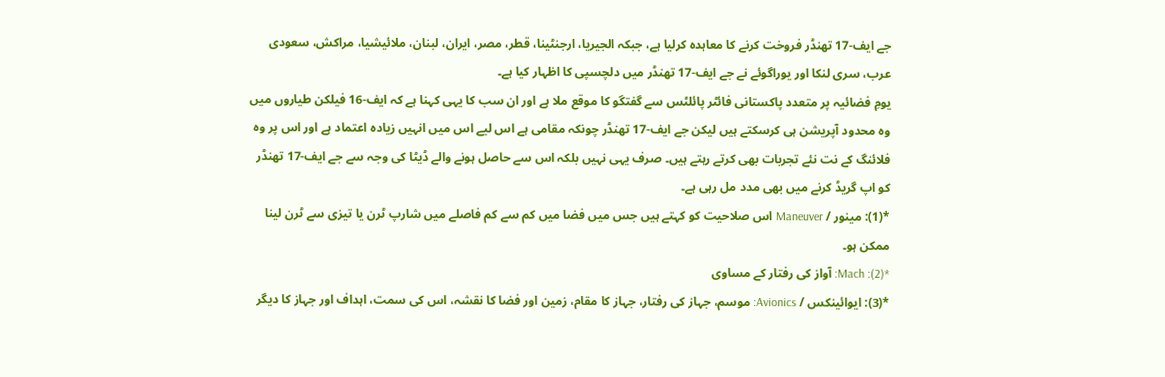جے ایف-17 تھنڈر فروخت کرنے کا معاہدہ کرلیا ہے، جبکہ الجیریا، ارجنٹینا، قطر، مصر، ایران، لبنان، ملائیشیا، مراکش، سعودی عرب، سری لنکا اور یوراگوئے نے جے ایف-17 تھنڈر میں دلچسپی کا اظہار کیا ہے۔
یومِ فضائیہ پر متعدد پاکستانی فائٹر پائلٹس سے گفتگو کا موقع ملا ہے اور ان سب کا یہی کہنا ہے کہ ایف-16 فیلکن طیاروں میں وہ محدود آپریشن ہی کرسکتے ہیں لیکن جے ایف-17 تھنڈر چونکہ مقامی ہے اس لیے اس میں انہیں زیادہ اعتماد ہے اور اس پر وہ فلائنگ کے نت نئے تجربات بھی کرتے رہتے ہیں۔ صرف یہی نہیں بلکہ اس سے حاصل ہونے والے ڈیٹا کی وجہ سے جے ایف-17 تھنڈر کو اپ گریڈ کرنے میں بھی مدد مل رہی ہے۔
*(1): مینور / Maneuver اس صلاحیت کو کہتے ہیں جس میں فضا میں کم سے کم فاصلے میں شارپ ٹرن یا تیزی سے ٹرن لینا ممکن ہو۔
*(2): Mach: آواز کی رفتار کے مساوی
*(3): ایوائینکس / Avionics: موسم، جہاز کی رفتار، جہاز کا مقام، زمین اور فضا کا نقشہ، اس کی سمت، اہداف اور جہاز کا دیگر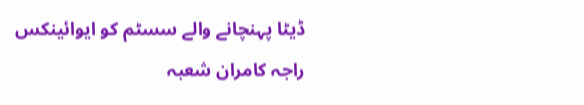ڈیٹا پہنچانے والے سسٹم کو ایوائینکس
راجہ کامران شعبہ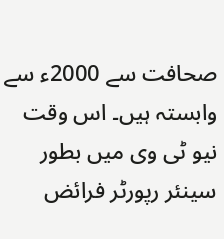صحافت سے 2000ء سے وابستہ ہیں۔ اس وقت نیو ٹی وی میں بطور سینئر رپورٹر فرائض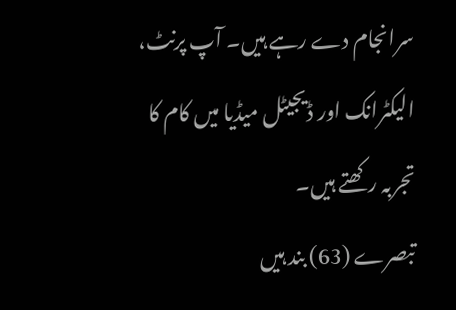سرانجام دے رہے ہیں۔ آپ پرنٹ، الیکٹرانک اور ڈیجیٹل میڈیا میں کام کا تجربہ رکھتے ہیں۔
تبصرے (63) بند ہیں